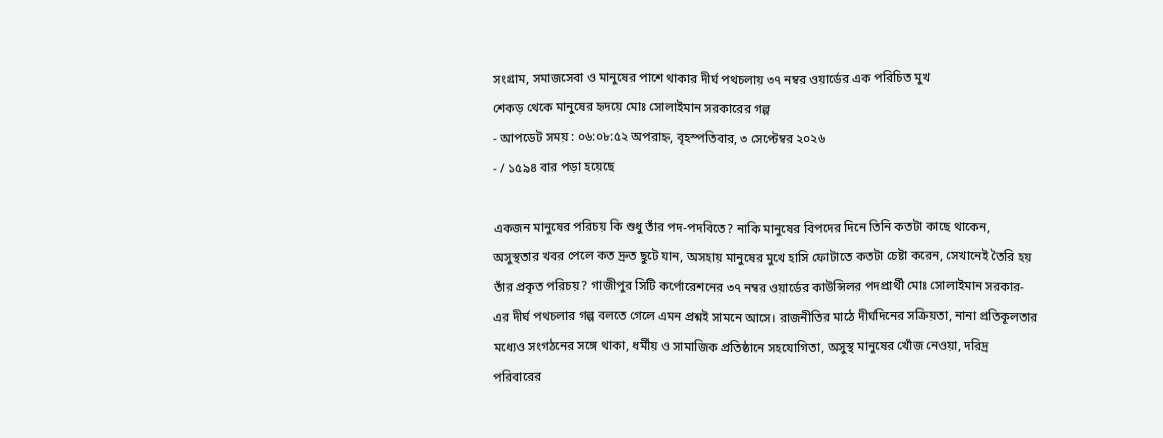সংগ্রাম, সমাজসেবা ও মানুষের পাশে থাকার দীর্ঘ পথচলায় ৩৭ নম্বর ওয়ার্ডের এক পরিচিত মুখ
শেকড় থেকে মানুষের হৃদয়ে মোঃ সোলাইমান সরকারের গল্প
- আপডেট সময় : ০৬:০৮:৫২ অপরাহ্ন, বৃহস্পতিবার, ৩ সেপ্টেম্বর ২০২৬
- / ১৫৯৪ বার পড়া হয়েছে

একজন মানুষের পরিচয় কি শুধু তাঁর পদ-পদবিতে? নাকি মানুষের বিপদের দিনে তিনি কতটা কাছে থাকেন, অসুস্থতার খবর পেলে কত দ্রুত ছুটে যান, অসহায় মানুষের মুখে হাসি ফোটাতে কতটা চেষ্টা করেন, সেখানেই তৈরি হয় তাঁর প্রকৃত পরিচয়? গাজীপুর সিটি কর্পোরেশনের ৩৭ নম্বর ওয়ার্ডের কাউন্সিলর পদপ্রার্থী মোঃ সোলাইমান সরকার-এর দীর্ঘ পথচলার গল্প বলতে গেলে এমন প্রশ্নই সামনে আসে। রাজনীতির মাঠে দীর্ঘদিনের সক্রিয়তা, নানা প্রতিকূলতার মধ্যেও সংগঠনের সঙ্গে থাকা, ধর্মীয় ও সামাজিক প্রতিষ্ঠানে সহযোগিতা, অসুস্থ মানুষের খোঁজ নেওয়া, দরিদ্র পরিবারের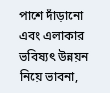পাশে দাঁড়ানো এবং এলাকার ভবিষ্যৎ উন্নয়ন নিয়ে ভাবনা,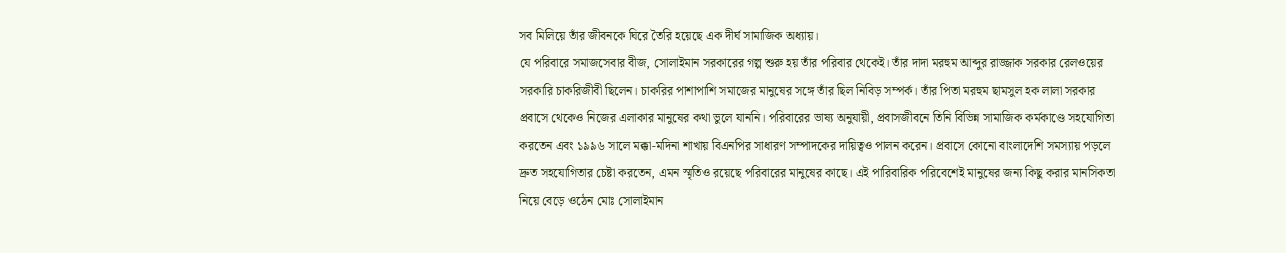সব মিলিয়ে তাঁর জীবনকে ঘিরে তৈরি হয়েছে এক দীর্ঘ সামাজিক অধ্যায়।
যে পরিবারে সমাজসেবার বীজ, সোলাইমান সরকারের গল্প শুরু হয় তাঁর পরিবার থেকেই। তাঁর দাদা মরহুম আব্দুর রাজ্জাক সরকার রেলওয়ের সরকারি চাকরিজীবী ছিলেন। চাকরির পাশাপাশি সমাজের মানুষের সঙ্গে তাঁর ছিল নিবিড় সম্পর্ক। তাঁর পিতা মরহুম ছামসুল হক লালা সরকার প্রবাসে থেকেও নিজের এলাকার মানুষের কথা ভুলে যাননি। পরিবারের ভাষ্য অনুযায়ী, প্রবাসজীবনে তিনি বিভিন্ন সামাজিক কর্মকাণ্ডে সহযোগিতা করতেন এবং ১৯৯৬ সালে মক্কা-মদিনা শাখায় বিএনপির সাধারণ সম্পাদকের দায়িত্বও পালন করেন। প্রবাসে কোনো বাংলাদেশি সমস্যায় পড়লে দ্রুত সহযোগিতার চেষ্টা করতেন, এমন স্মৃতিও রয়েছে পরিবারের মানুষের কাছে। এই পারিবারিক পরিবেশেই মানুষের জন্য কিছু করার মানসিকতা নিয়ে বেড়ে ওঠেন মোঃ সোলাইমান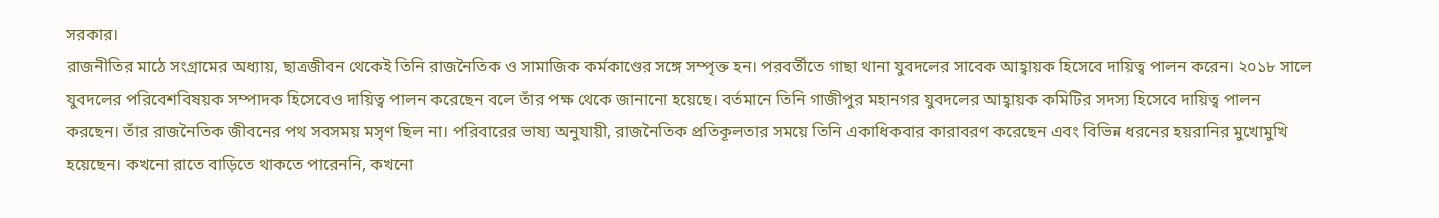সরকার।
রাজনীতির মাঠে সংগ্রামের অধ্যায়, ছাত্রজীবন থেকেই তিনি রাজনৈতিক ও সামাজিক কর্মকাণ্ডের সঙ্গে সম্পৃক্ত হন। পরবর্তীতে গাছা থানা যুবদলের সাবেক আহ্বায়ক হিসেবে দায়িত্ব পালন করেন। ২০১৮ সালে যুবদলের পরিবেশবিষয়ক সম্পাদক হিসেবেও দায়িত্ব পালন করেছেন বলে তাঁর পক্ষ থেকে জানানো হয়েছে। বর্তমানে তিনি গাজীপুর মহানগর যুবদলের আহ্বায়ক কমিটির সদস্য হিসেবে দায়িত্ব পালন করছেন। তাঁর রাজনৈতিক জীবনের পথ সবসময় মসৃণ ছিল না। পরিবারের ভাষ্য অনুযায়ী, রাজনৈতিক প্রতিকূলতার সময়ে তিনি একাধিকবার কারাবরণ করেছেন এবং বিভিন্ন ধরনের হয়রানির মুখোমুখি হয়েছেন। কখনো রাতে বাড়িতে থাকতে পারেননি, কখনো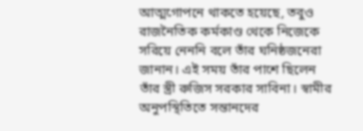আত্মগোপনে থাকতে হয়েছে, তবুও রাজনৈতিক কর্মকাণ্ড থেকে নিজেকে সরিয়ে নেননি বলে তাঁর ঘনিষ্ঠজনেরা জানান। এই সময় তাঁর পাশে ছিলেন তাঁর স্ত্রী রুজিস সরকার সাবিনা। স্বামীর অনুপস্থিতিতে সন্তানদের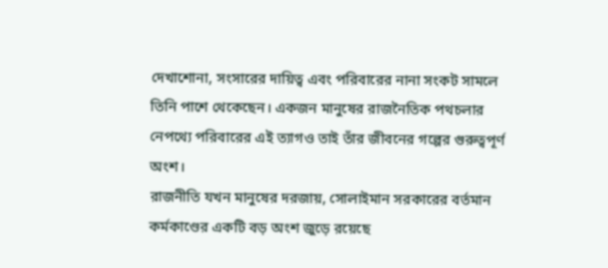দেখাশোনা, সংসারের দায়িত্ব এবং পরিবারের নানা সংকট সামলে তিনি পাশে থেকেছেন। একজন মানুষের রাজনৈতিক পথচলার নেপথ্যে পরিবারের এই ত্যাগও তাই তাঁর জীবনের গল্পের গুরুত্বপূর্ণ অংশ।
রাজনীতি যখন মানুষের দরজায়, সোলাইমান সরকারের বর্তমান কর্মকাণ্ডের একটি বড় অংশ জুড়ে রয়েছে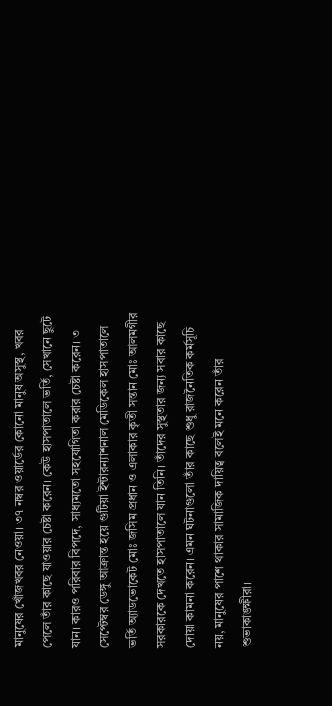মানুষের খোঁজখবর নেওয়া। ৩৭ নম্বর ওয়ার্ডের কোনো মানুষ অসুস্থ, খবর পেলে তাঁর কাছে যাওয়ার চেষ্টা করেন। কেউ হাসপাতালে ভর্তি, সেখানে ছুটে যান। কারও পরিবার বিপদে, সাধ্যমতো সহযোগিতা করার চেষ্টা করেন। ৩ সেপ্টেম্বর ডেঙ্গু আক্রান্ত হয়ে গুটিয়া ইন্টারন্যাশনাল মেডিকেল হাসপাতালে ভর্তি অ্যাডভোকেট মোঃ জসিম প্রধান ও এলাকার কৃতী সন্তান মোঃ আলমগীর সরকারকে দেখতে হাসপাতালে যান তিনি। তাঁদের সুস্থতার জন্য সবার কাছে দোয়া কামনা করেন। এমন ঘটনাগুলো তাঁর কাছে শুধু রাজনৈতিক কর্মসূচি নয়, মানুষের পাশে থাকার সামাজিক দায়িত্ব বলেই মনে করেন তাঁর শুভাকাঙ্ক্ষীরা।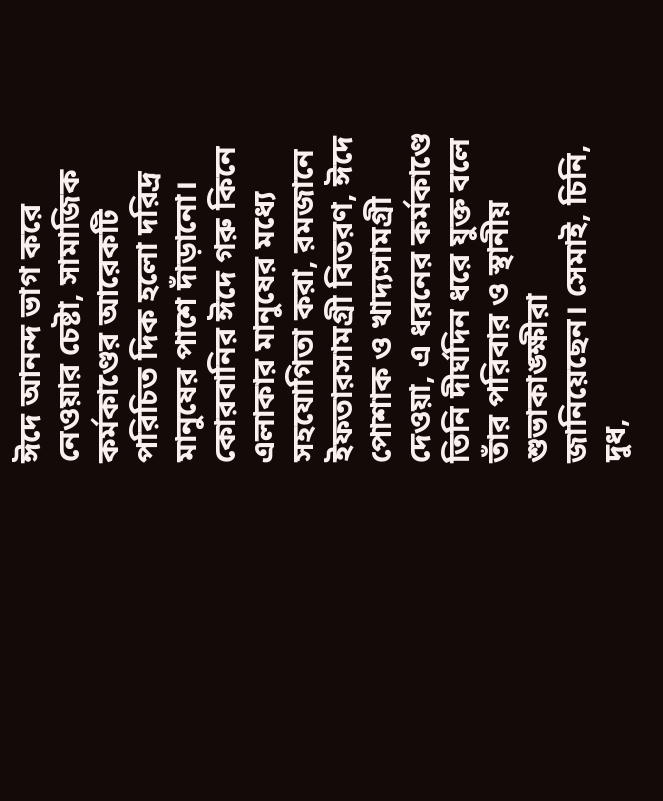ঈদে আনন্দ ভাগ করে নেওয়ার চেষ্টা, সামাজিক কর্মকাণ্ডের আরেকটি পরিচিত দিক হলো দরিদ্র মানুষের পাশে দাঁড়ানো। কোরবানির ঈদে গরু কিনে এলাকার মানুষের মধ্যে সহযোগিতা করা, রমজানে ইফতারসামগ্রী বিতরণ, ঈদে পোশাক ও খাদ্যসামগ্রী দেওয়া, এ ধরনের কর্মকাণ্ডে তিনি দীর্ঘদিন ধরে যুক্ত বলে তাঁর পরিবার ও স্থানীয় শুভাকাঙ্ক্ষীরা জানিয়েছেন। সেমাই, চিনি, দুধ,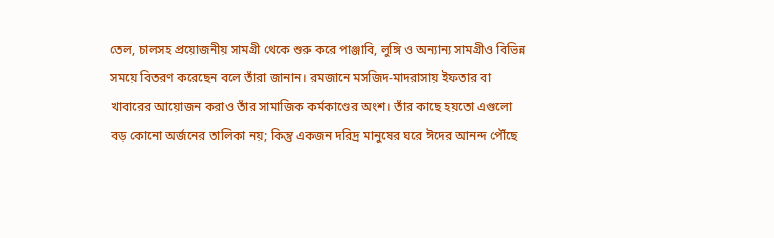তেল, চালসহ প্রয়োজনীয় সামগ্রী থেকে শুরু করে পাঞ্জাবি, লুঙ্গি ও অন্যান্য সামগ্রীও বিভিন্ন সময়ে বিতরণ করেছেন বলে তাঁরা জানান। রমজানে মসজিদ-মাদরাসায় ইফতার বা খাবারের আয়োজন করাও তাঁর সামাজিক কর্মকাণ্ডের অংশ। তাঁর কাছে হয়তো এগুলো বড় কোনো অর্জনের তালিকা নয়; কিন্তু একজন দরিদ্র মানুষের ঘরে ঈদের আনন্দ পৌঁছে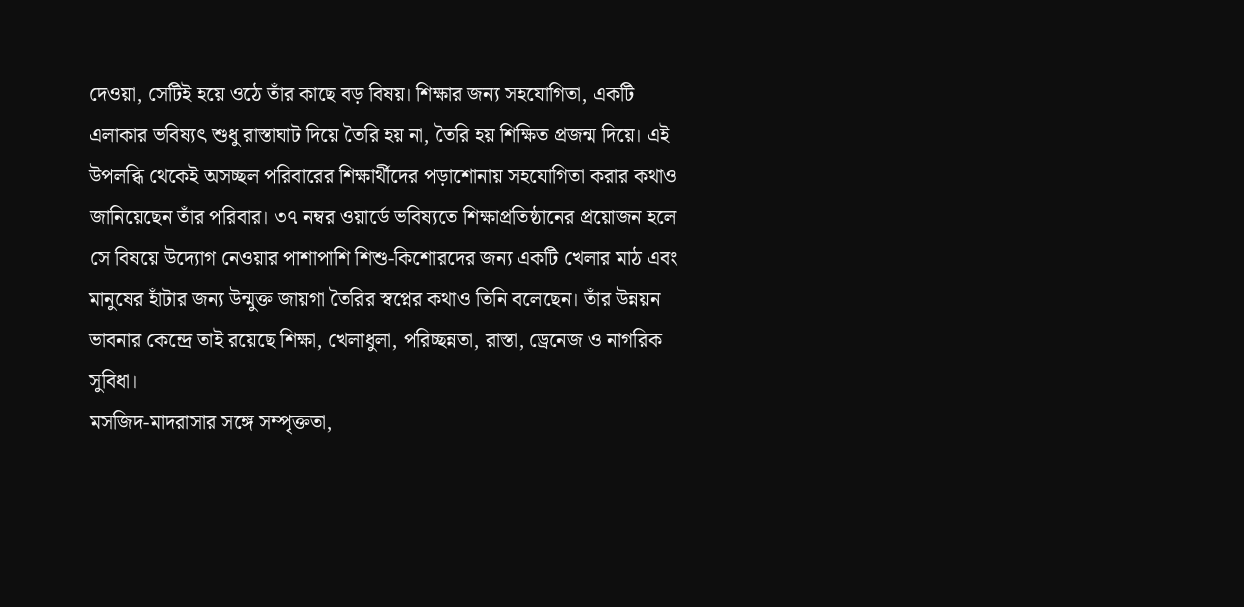দেওয়া, সেটিই হয়ে ওঠে তাঁর কাছে বড় বিষয়। শিক্ষার জন্য সহযোগিতা, একটি এলাকার ভবিষ্যৎ শুধু রাস্তাঘাট দিয়ে তৈরি হয় না, তৈরি হয় শিক্ষিত প্রজন্ম দিয়ে। এই উপলব্ধি থেকেই অসচ্ছল পরিবারের শিক্ষার্থীদের পড়াশোনায় সহযোগিতা করার কথাও জানিয়েছেন তাঁর পরিবার। ৩৭ নম্বর ওয়ার্ডে ভবিষ্যতে শিক্ষাপ্রতিষ্ঠানের প্রয়োজন হলে সে বিষয়ে উদ্যোগ নেওয়ার পাশাপাশি শিশু-কিশোরদের জন্য একটি খেলার মাঠ এবং মানুষের হাঁটার জন্য উন্মুক্ত জায়গা তৈরির স্বপ্নের কথাও তিনি বলেছেন। তাঁর উন্নয়ন ভাবনার কেন্দ্রে তাই রয়েছে শিক্ষা, খেলাধুলা, পরিচ্ছন্নতা, রাস্তা, ড্রেনেজ ও নাগরিক সুবিধা।
মসজিদ-মাদরাসার সঙ্গে সম্পৃক্ততা,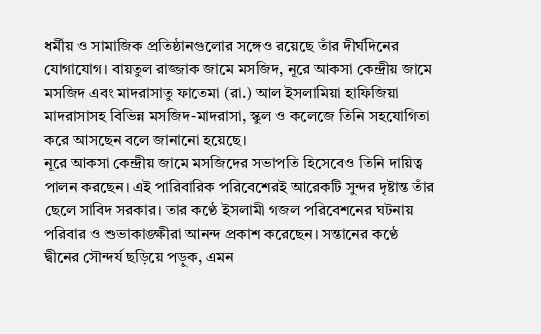ধর্মীয় ও সামাজিক প্রতিষ্ঠানগুলোর সঙ্গেও রয়েছে তাঁর দীর্ঘদিনের যোগাযোগ। বায়তুল রাজ্জাক জামে মসজিদ, নূরে আকসা কেন্দ্রীয় জামে মসজিদ এবং মাদরাসাতু ফাতেমা (রা.) আল ইসলামিয়া হাফিজিয়া মাদরাসাসহ বিভিন্ন মসজিদ-মাদরাসা, স্কুল ও কলেজে তিনি সহযোগিতা করে আসছেন বলে জানানো হয়েছে।
নূরে আকসা কেন্দ্রীয় জামে মসজিদের সভাপতি হিসেবেও তিনি দায়িত্ব পালন করছেন। এই পারিবারিক পরিবেশেরই আরেকটি সুন্দর দৃষ্টান্ত তাঁর ছেলে সাবিদ সরকার। তার কণ্ঠে ইসলামী গজল পরিবেশনের ঘটনায় পরিবার ও শুভাকাঙ্ক্ষীরা আনন্দ প্রকাশ করেছেন। সন্তানের কণ্ঠে দ্বীনের সৌন্দর্য ছড়িয়ে পড়ুক, এমন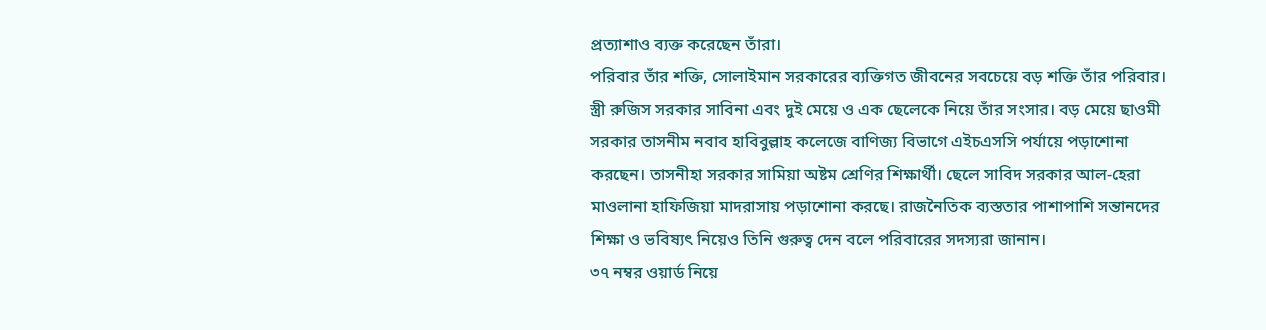প্রত্যাশাও ব্যক্ত করেছেন তাঁরা।
পরিবার তাঁর শক্তি, সোলাইমান সরকারের ব্যক্তিগত জীবনের সবচেয়ে বড় শক্তি তাঁর পরিবার। স্ত্রী রুজিস সরকার সাবিনা এবং দুই মেয়ে ও এক ছেলেকে নিয়ে তাঁর সংসার। বড় মেয়ে ছাওমী সরকার তাসনীম নবাব হাবিবুল্লাহ কলেজে বাণিজ্য বিভাগে এইচএসসি পর্যায়ে পড়াশোনা করছেন। তাসনীহা সরকার সামিয়া অষ্টম শ্রেণির শিক্ষার্থী। ছেলে সাবিদ সরকার আল-হেরা মাওলানা হাফিজিয়া মাদরাসায় পড়াশোনা করছে। রাজনৈতিক ব্যস্ততার পাশাপাশি সন্তানদের শিক্ষা ও ভবিষ্যৎ নিয়েও তিনি গুরুত্ব দেন বলে পরিবারের সদস্যরা জানান।
৩৭ নম্বর ওয়ার্ড নিয়ে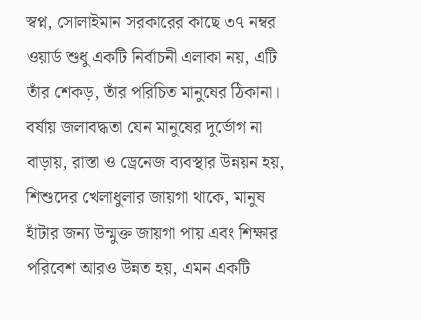স্বপ্ন, সোলাইমান সরকারের কাছে ৩৭ নম্বর ওয়ার্ড শুধু একটি নির্বাচনী এলাকা নয়, এটি তাঁর শেকড়, তাঁর পরিচিত মানুষের ঠিকানা। বর্ষায় জলাবদ্ধতা যেন মানুষের দুর্ভোগ না বাড়ায়, রাস্তা ও ড্রেনেজ ব্যবস্থার উন্নয়ন হয়, শিশুদের খেলাধুলার জায়গা থাকে, মানুষ হাঁটার জন্য উন্মুক্ত জায়গা পায় এবং শিক্ষার পরিবেশ আরও উন্নত হয়, এমন একটি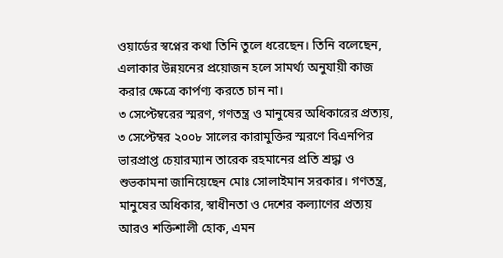ওয়ার্ডের স্বপ্নের কথা তিনি তুলে ধরেছেন। তিনি বলেছেন, এলাকার উন্নয়নের প্রয়োজন হলে সামর্থ্য অনুযায়ী কাজ করার ক্ষেত্রে কার্পণ্য করতে চান না।
৩ সেপ্টেম্বরের স্মরণ, গণতন্ত্র ও মানুষের অধিকারের প্রত্যয়, ৩ সেপ্টেম্বর ২০০৮ সালের কারামুক্তির স্মরণে বিএনপির ভারপ্রাপ্ত চেয়ারম্যান তারেক রহমানের প্রতি শ্রদ্ধা ও শুভকামনা জানিয়েছেন মোঃ সোলাইমান সরকার। গণতন্ত্র, মানুষের অধিকার, স্বাধীনতা ও দেশের কল্যাণের প্রত্যয় আরও শক্তিশালী হোক, এমন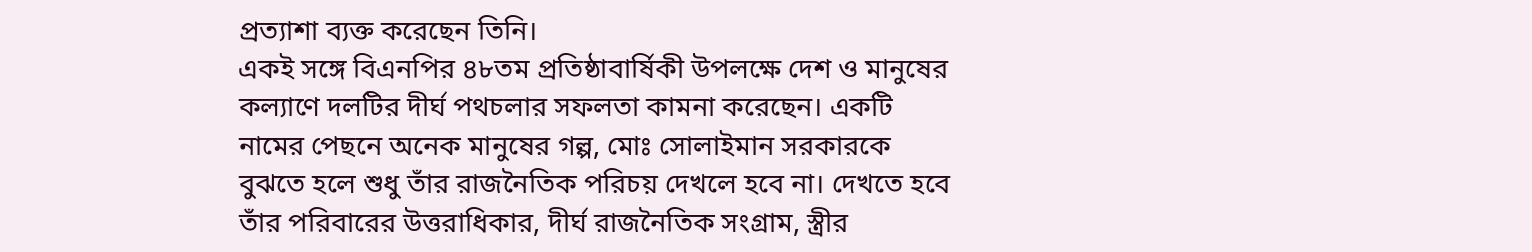প্রত্যাশা ব্যক্ত করেছেন তিনি।
একই সঙ্গে বিএনপির ৪৮তম প্রতিষ্ঠাবার্ষিকী উপলক্ষে দেশ ও মানুষের কল্যাণে দলটির দীর্ঘ পথচলার সফলতা কামনা করেছেন। একটি নামের পেছনে অনেক মানুষের গল্প, মোঃ সোলাইমান সরকারকে বুঝতে হলে শুধু তাঁর রাজনৈতিক পরিচয় দেখলে হবে না। দেখতে হবে তাঁর পরিবারের উত্তরাধিকার, দীর্ঘ রাজনৈতিক সংগ্রাম, স্ত্রীর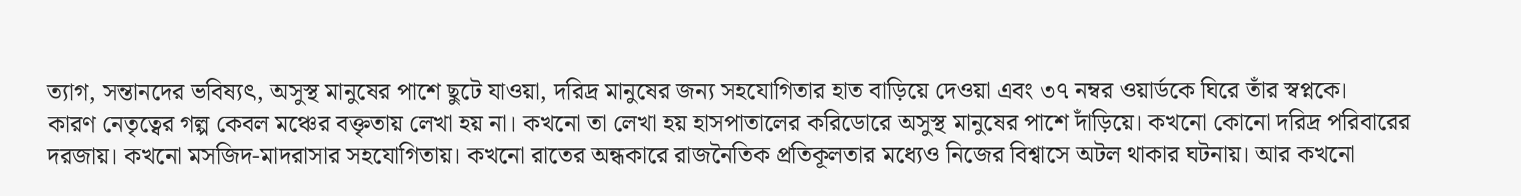ত্যাগ, সন্তানদের ভবিষ্যৎ, অসুস্থ মানুষের পাশে ছুটে যাওয়া, দরিদ্র মানুষের জন্য সহযোগিতার হাত বাড়িয়ে দেওয়া এবং ৩৭ নম্বর ওয়ার্ডকে ঘিরে তাঁর স্বপ্নকে।
কারণ নেতৃত্বের গল্প কেবল মঞ্চের বক্তৃতায় লেখা হয় না। কখনো তা লেখা হয় হাসপাতালের করিডোরে অসুস্থ মানুষের পাশে দাঁড়িয়ে। কখনো কোনো দরিদ্র পরিবারের দরজায়। কখনো মসজিদ-মাদরাসার সহযোগিতায়। কখনো রাতের অন্ধকারে রাজনৈতিক প্রতিকূলতার মধ্যেও নিজের বিশ্বাসে অটল থাকার ঘটনায়। আর কখনো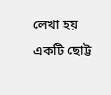লেখা হয় একটি ছোট্ট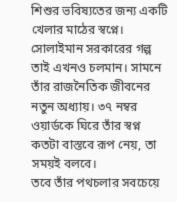শিশুর ভবিষ্যতের জন্য একটি খেলার মাঠের স্বপ্নে। সোলাইমান সরকারের গল্প তাই এখনও চলমান। সামনে তাঁর রাজনৈতিক জীবনের নতুন অধ্যায়। ৩৭ নম্বর ওয়ার্ডকে ঘিরে তাঁর স্বপ্ন কতটা বাস্তবে রূপ নেয়, তা সময়ই বলবে।
তবে তাঁর পথচলার সবচেয়ে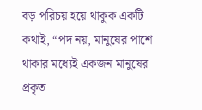বড় পরিচয় হয়ে থাকুক একটি কথাই, “পদ নয়, মানুষের পাশে থাকার মধ্যেই একজন মানুষের প্রকৃত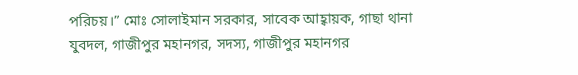পরিচয়।” মোঃ সোলাইমান সরকার, সাবেক আহ্বায়ক, গাছা থানা যুবদল, গাজীপুর মহানগর, সদস্য, গাজীপুর মহানগর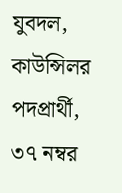যুবদল, কাউন্সিলর পদপ্রার্থী, ৩৭ নম্বর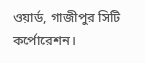ওয়ার্ড, গাজীপুর সিটি কর্পোরেশন।